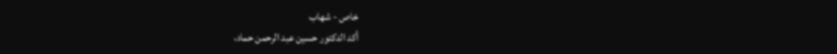خاص - شهاب
أكد الدكتور حسين عبد الرحمن حماد،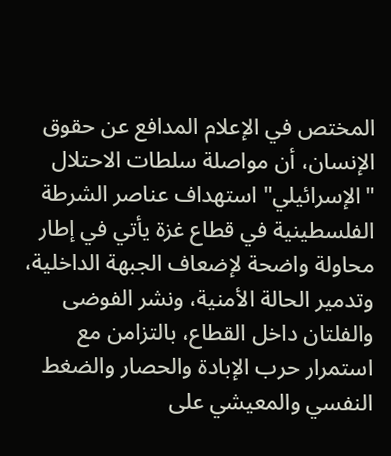المختص في الإعلام المدافع عن حقوق الإنسان، أن مواصلة سلطات الاحتلال "الإسرائيلي" استهداف عناصر الشرطة الفلسطينية في قطاع غزة يأتي في إطار محاولة واضحة لإضعاف الجبهة الداخلية، وتدمير الحالة الأمنية، ونشر الفوضى والفلتان داخل القطاع، بالتزامن مع استمرار حرب الإبادة والحصار والضغط النفسي والمعيشي على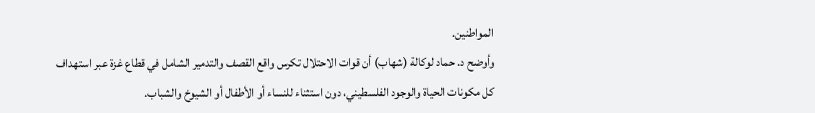المواطنين.
وأوضح د. حماد لوكالة (شهاب) أن قوات الاحتلال تكرس واقع القصف والتدمير الشامل في قطاع غزة عبر استهداف كل مكونات الحياة والوجود الفلسطيني، دون استثناء للنساء أو الأطفال أو الشيوخ والشباب.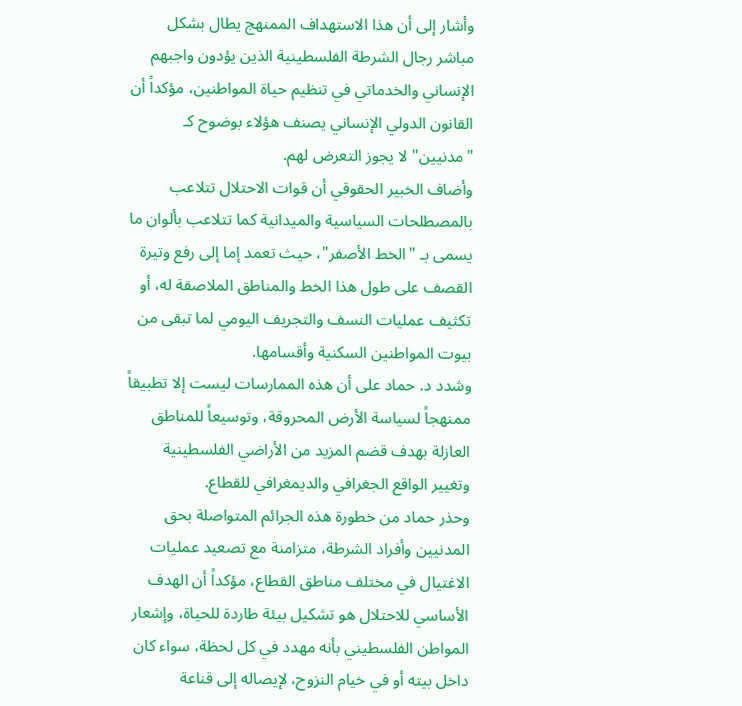وأشار إلى أن هذا الاستهداف الممنهج يطال بشكل مباشر رجال الشرطة الفلسطينية الذين يؤدون واجبهم الإنساني والخدماتي في تنظيم حياة المواطنين، مؤكداً أن القانون الدولي الإنساني يصنف هؤلاء بوضوح كـ "مدنيين" لا يجوز التعرض لهم.
وأضاف الخبير الحقوقي أن قوات الاحتلال تتلاعب بالمصطلحات السياسية والميدانية كما تتلاعب بألوان ما يسمى بـ "الخط الأصفر"، حيث تعمد إما إلى رفع وتيرة القصف على طول هذا الخط والمناطق الملاصقة له، أو تكثيف عمليات النسف والتجريف اليومي لما تبقى من بيوت المواطنين السكنية وأقسامها.
وشدد د. حماد على أن هذه الممارسات ليست إلا تطبيقاً ممنهجاً لسياسة الأرض المحروقة، وتوسيعاً للمناطق العازلة بهدف قضم المزيد من الأراضي الفلسطينية وتغيير الواقع الجغرافي والديمغرافي للقطاع.
وحذر حماد من خطورة هذه الجرائم المتواصلة بحق المدنيين وأفراد الشرطة، متزامنة مع تصعيد عمليات الاغتيال في مختلف مناطق القطاع، مؤكداً أن الهدف الأساسي للاحتلال هو تشكيل بيئة طاردة للحياة، وإشعار المواطن الفلسطيني بأنه مهدد في كل لحظة، سواء كان داخل بيته أو في خيام النزوح، لإيصاله إلى قناعة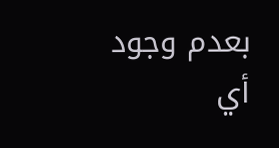بعدم وجود أي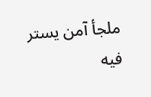ملجأ آمن يستر فيه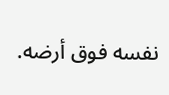نفسه فوق أرضه.